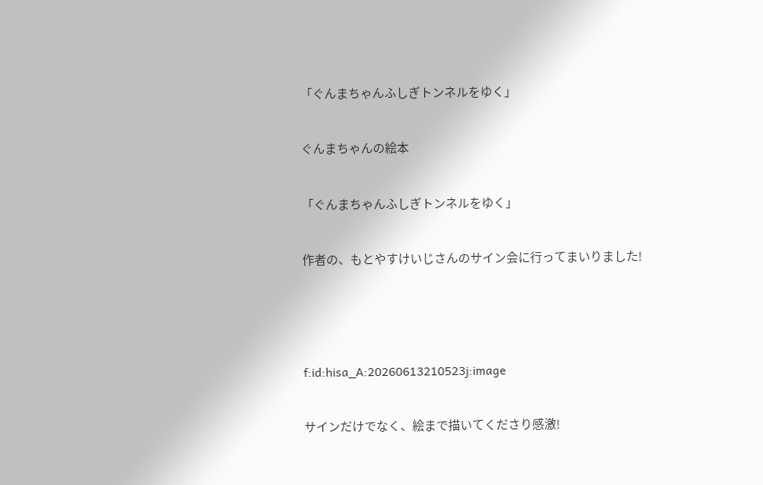「ぐんまちゃんふしぎトンネルをゆく」

ぐんまちゃんの絵本

「ぐんまちゃんふしぎトンネルをゆく」

作者の、もとやすけいじさんのサイン会に行ってまいりました!



f:id:hisa_A:20260613210523j:image

サインだけでなく、絵まで描いてくださり感激!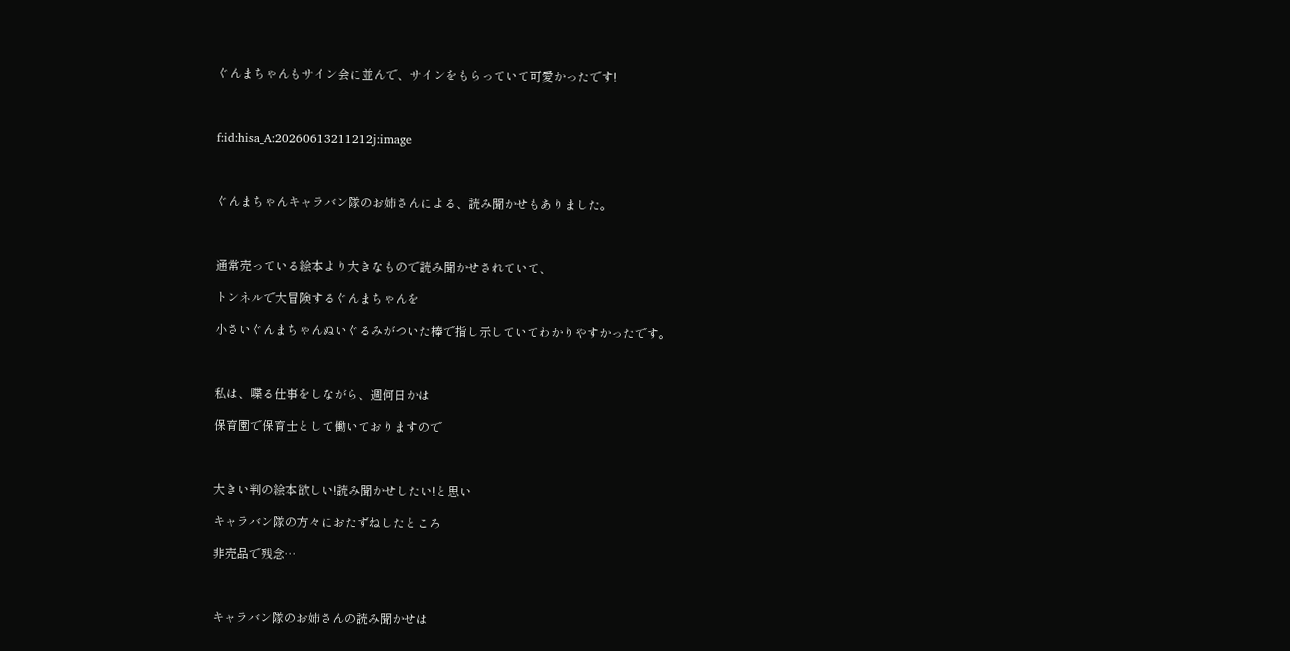ぐんまちゃんもサイン会に並んで、サインをもらっていて可愛かったです!



f:id:hisa_A:20260613211212j:image



ぐんまちゃんキャラバン隊のお姉さんによる、読み聞かせもありました。



通常売っている絵本より大きなもので読み聞かせされていて、

トンネルで大冒険するぐんまちゃんを

小さいぐんまちゃんぬいぐるみがついた棒で指し示していてわかりやすかったです。



私は、喋る仕事をしながら、週何日かは

保育園で保育士として働いておりますので



大きい判の絵本欲しい!読み聞かせしたい!と思い

キャラバン隊の方々におたずねしたところ

非売品で残念…



キャラバン隊のお姉さんの読み聞かせは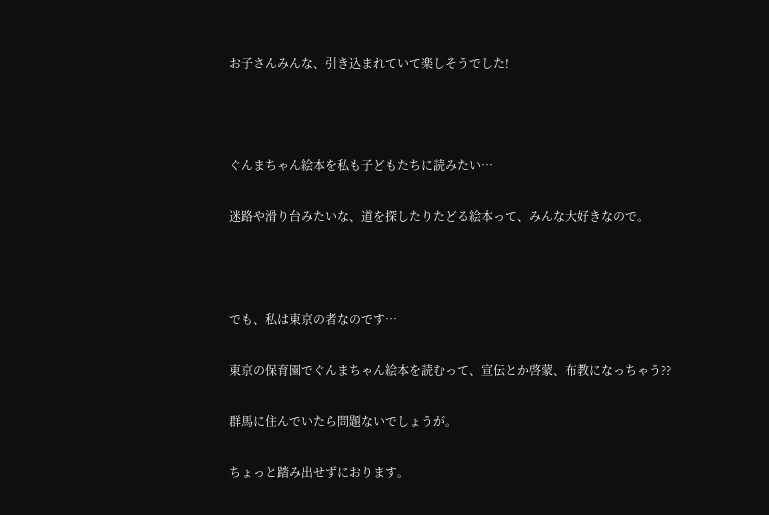お子さんみんな、引き込まれていて楽しそうでした!



ぐんまちゃん絵本を私も子どもたちに読みたい…

迷路や滑り台みたいな、道を探したりたどる絵本って、みんな大好きなので。



でも、私は東京の者なのです…

東京の保育園でぐんまちゃん絵本を読むって、宣伝とか啓蒙、布教になっちゃう??

群馬に住んでいたら問題ないでしょうが。

ちょっと踏み出せずにおります。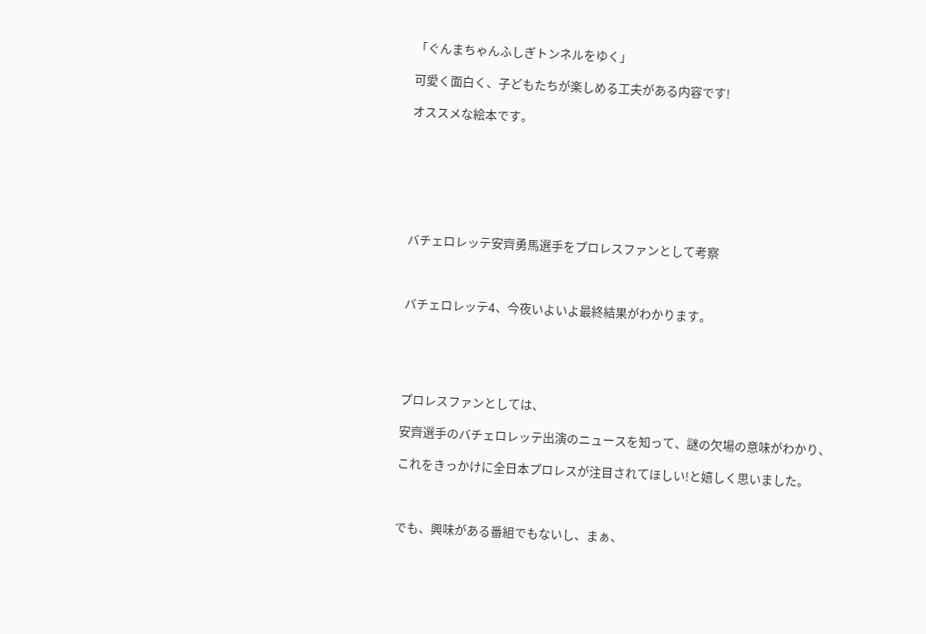「ぐんまちゃんふしぎトンネルをゆく」

可愛く面白く、子どもたちが楽しめる工夫がある内容です!

オススメな絵本です。







バチェロレッテ安齊勇馬選手をプロレスファンとして考察



バチェロレッテ4、今夜いよいよ最終結果がわかります。





プロレスファンとしては、

安齊選手のバチェロレッテ出演のニュースを知って、謎の欠場の意味がわかり、

これをきっかけに全日本プロレスが注目されてほしい!と嬉しく思いました。



でも、興味がある番組でもないし、まぁ、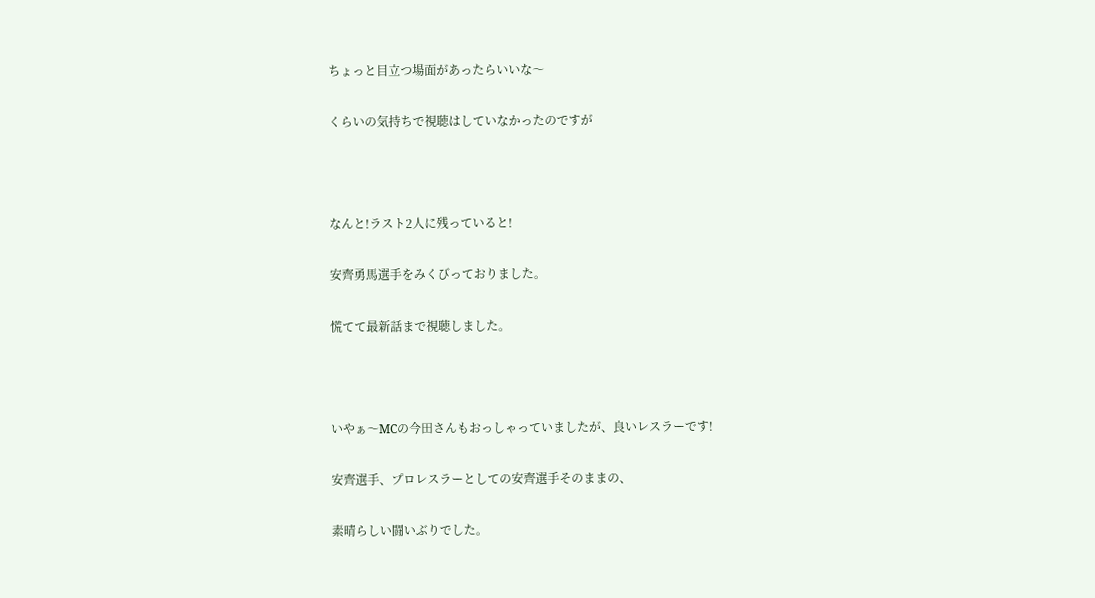ちょっと目立つ場面があったらいいな〜

くらいの気持ちで視聴はしていなかったのですが



なんと!ラスト2人に残っていると!

安齊勇馬選手をみくびっておりました。

慌てて最新話まで視聴しました。



いやぁ〜MCの今田さんもおっしゃっていましたが、良いレスラーです!

安齊選手、プロレスラーとしての安齊選手そのままの、

素晴らしい闘いぶりでした。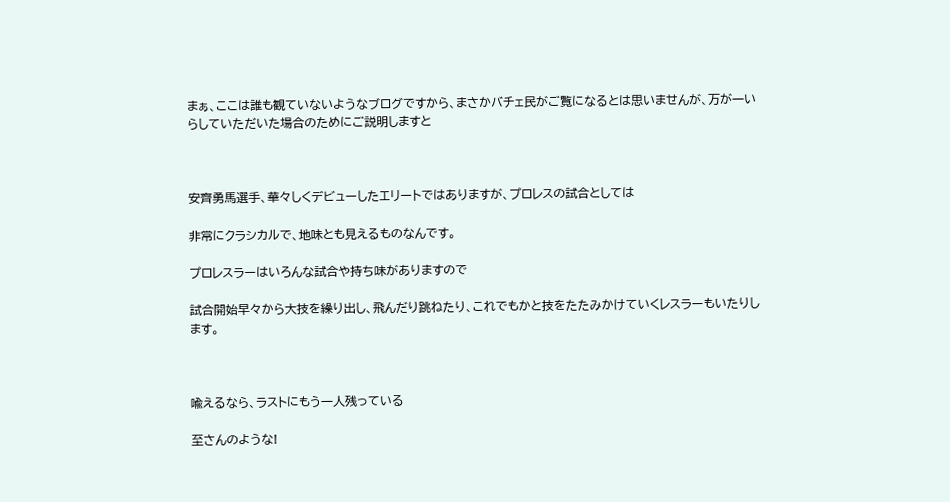まぁ、ここは誰も観ていないようなブログですから、まさかバチェ民がご覧になるとは思いませんが、万が一いらしていただいた場合のためにご説明しますと



安齊勇馬選手、華々しくデビューしたエリートではありますが、プロレスの試合としては

非常にクラシカルで、地味とも見えるものなんです。

プロレスラーはいろんな試合や持ち味がありますので

試合開始早々から大技を繰り出し、飛んだり跳ねたり、これでもかと技をたたみかけていくレスラーもいたりします。



喩えるなら、ラストにもう一人残っている

至さんのような!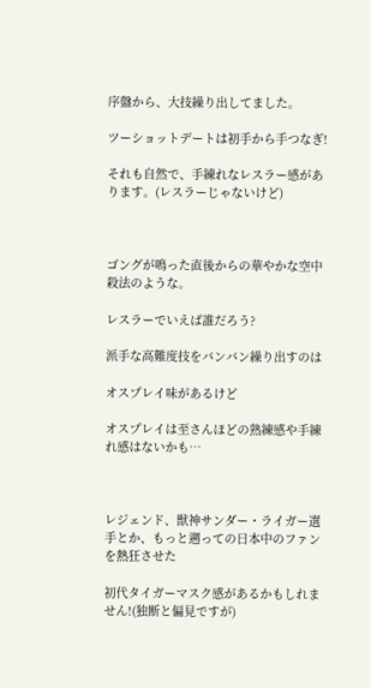序盤から、大技繰り出してました。

ツーショットデートは初手から手つなぎ!

それも自然で、手練れなレスラー感があります。(レスラーじゃないけど)



ゴングが鳴った直後からの華やかな空中殺法のような。

レスラーでいえば誰だろう?

派手な高難度技をバンバン繰り出すのは

オスプレイ味があるけど

オスプレイは至さんほどの熟練感や手練れ感はないかも…



レジェンド、獣神サンダー・ライガー選手とか、もっと遡っての日本中のファンを熱狂させた

初代タイガーマスク感があるかもしれません!(独断と偏見ですが)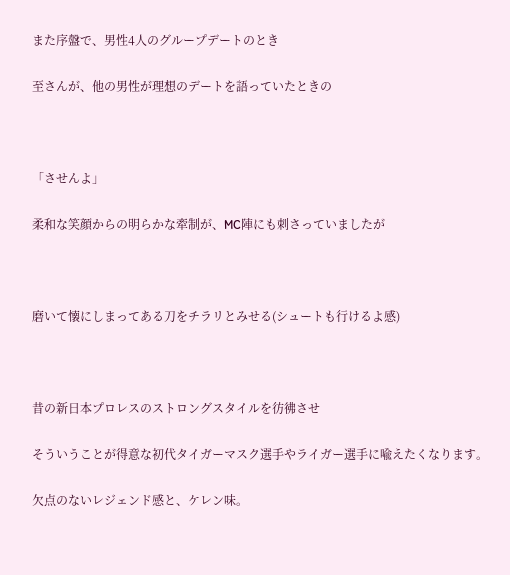また序盤で、男性4人のグループデートのとき

至さんが、他の男性が理想のデートを語っていたときの



「させんよ」

柔和な笑顔からの明らかな牽制が、MC陣にも刺さっていましたが



磨いて懐にしまってある刀をチラリとみせる(シュートも行けるよ感)



昔の新日本プロレスのストロングスタイルを彷彿させ

そういうことが得意な初代タイガーマスク選手やライガー選手に喩えたくなります。

欠点のないレジェンド感と、ケレン味。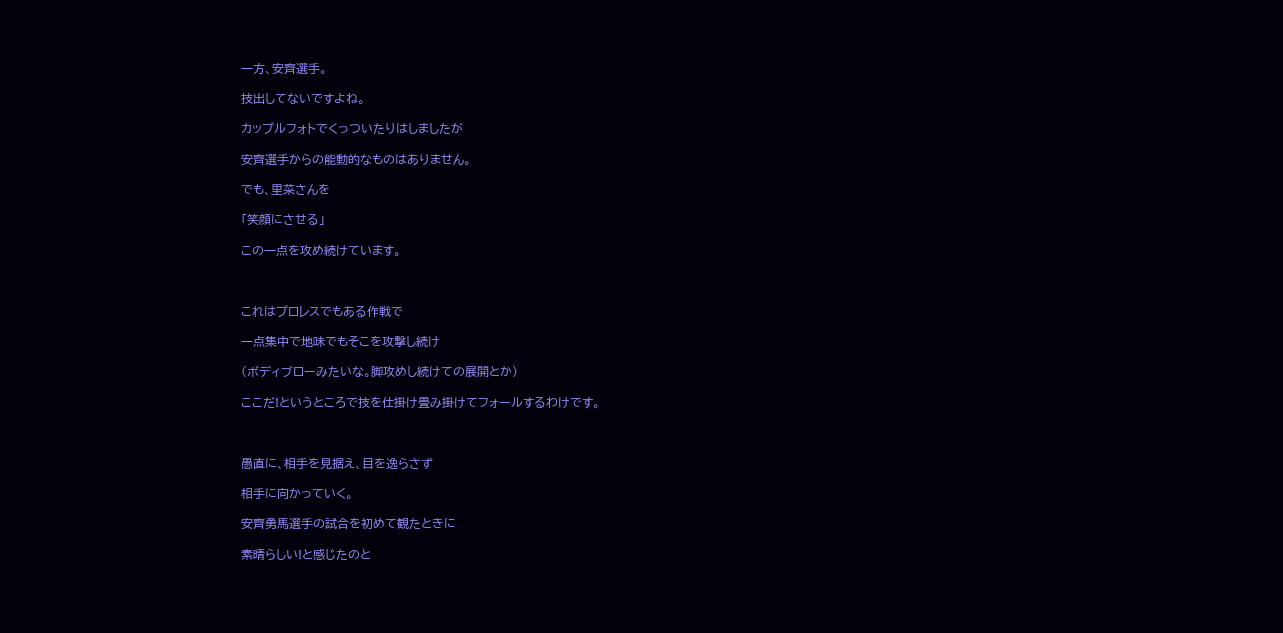一方、安齊選手。

技出してないですよね。

カップルフォトでくっついたりはしましたが

安齊選手からの能動的なものはありません。

でも、里菜さんを

「笑顔にさせる」

この一点を攻め続けています。



これはプロレスでもある作戦で

一点集中で地味でもそこを攻撃し続け

(ボディブローみたいな。脚攻めし続けての展開とか)

ここだ!というところで技を仕掛け畳み掛けてフォールするわけです。



愚直に、相手を見据え、目を逸らさず

相手に向かっていく。

安齊勇馬選手の試合を初めて観たときに

素晴らしい!と感じたのと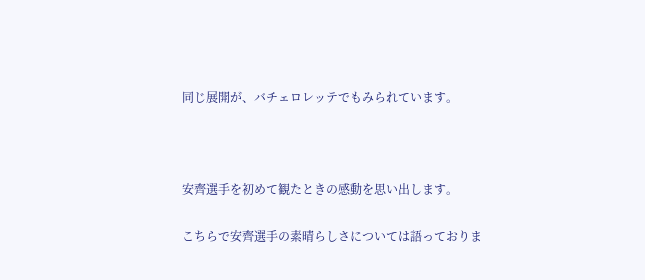同じ展開が、バチェロレッテでもみられています。



安齊選手を初めて観たときの感動を思い出します。

こちらで安齊選手の素晴らしさについては語っておりま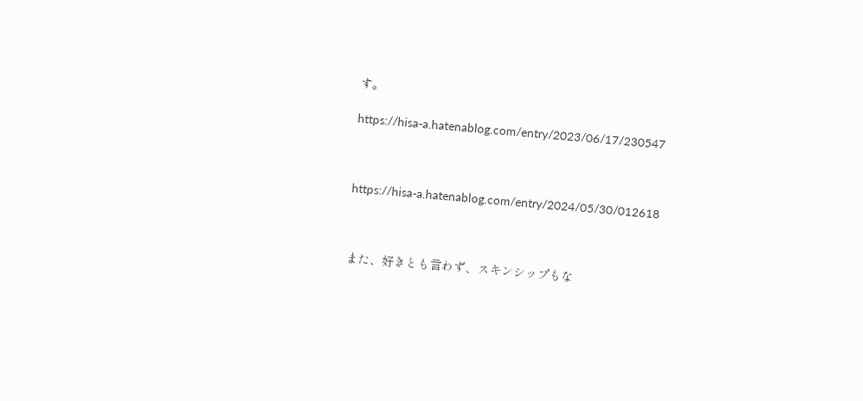す。

https://hisa-a.hatenablog.com/entry/2023/06/17/230547



https://hisa-a.hatenablog.com/entry/2024/05/30/012618



また、好きとも言わず、スキンシップもな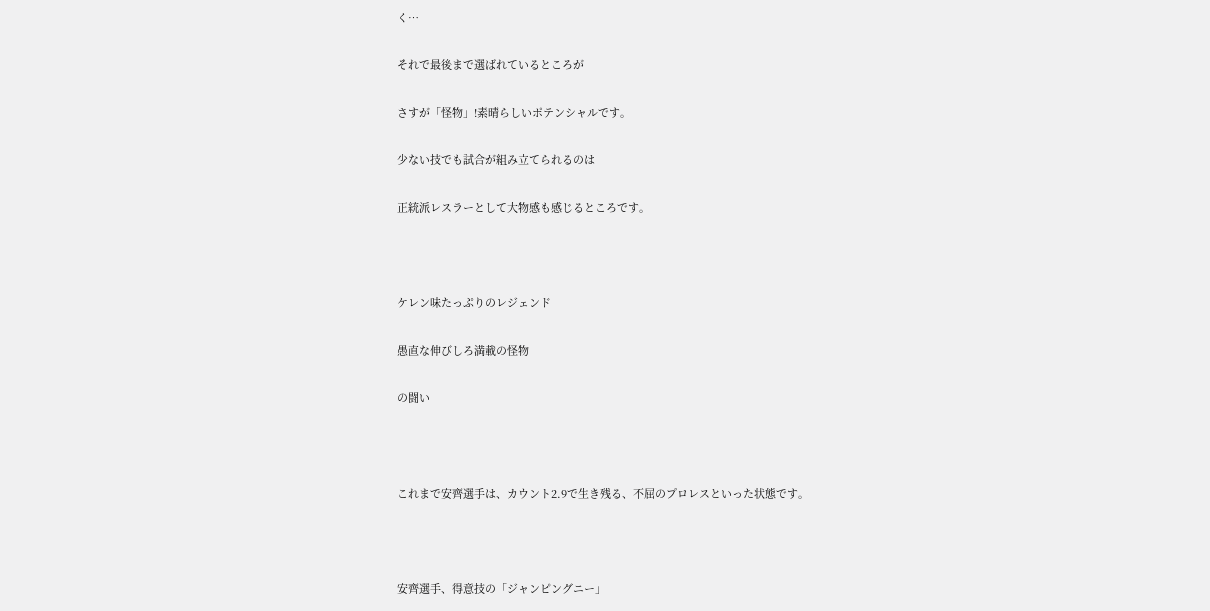く…

それで最後まで選ばれているところが

さすが「怪物」!素晴らしいポテンシャルです。

少ない技でも試合が組み立てられるのは

正統派レスラーとして大物感も感じるところです。



ケレン味たっぷりのレジェンド

愚直な伸びしろ満載の怪物

の闘い



これまで安齊選手は、カウント2.9で生き残る、不屈のプロレスといった状態です。



安齊選手、得意技の「ジャンピングニー」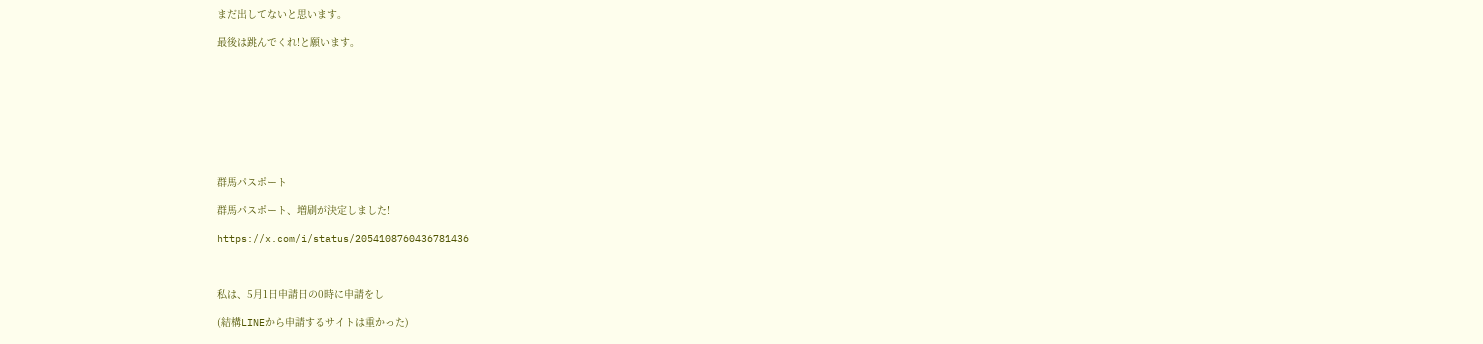まだ出してないと思います。

最後は跳んでくれ!と願います。









群馬パスポート

群馬パスポート、増刷が決定しました!

https://x.com/i/status/2054108760436781436



私は、5月1日申請日の0時に申請をし

(結構LINEから申請するサイトは重かった)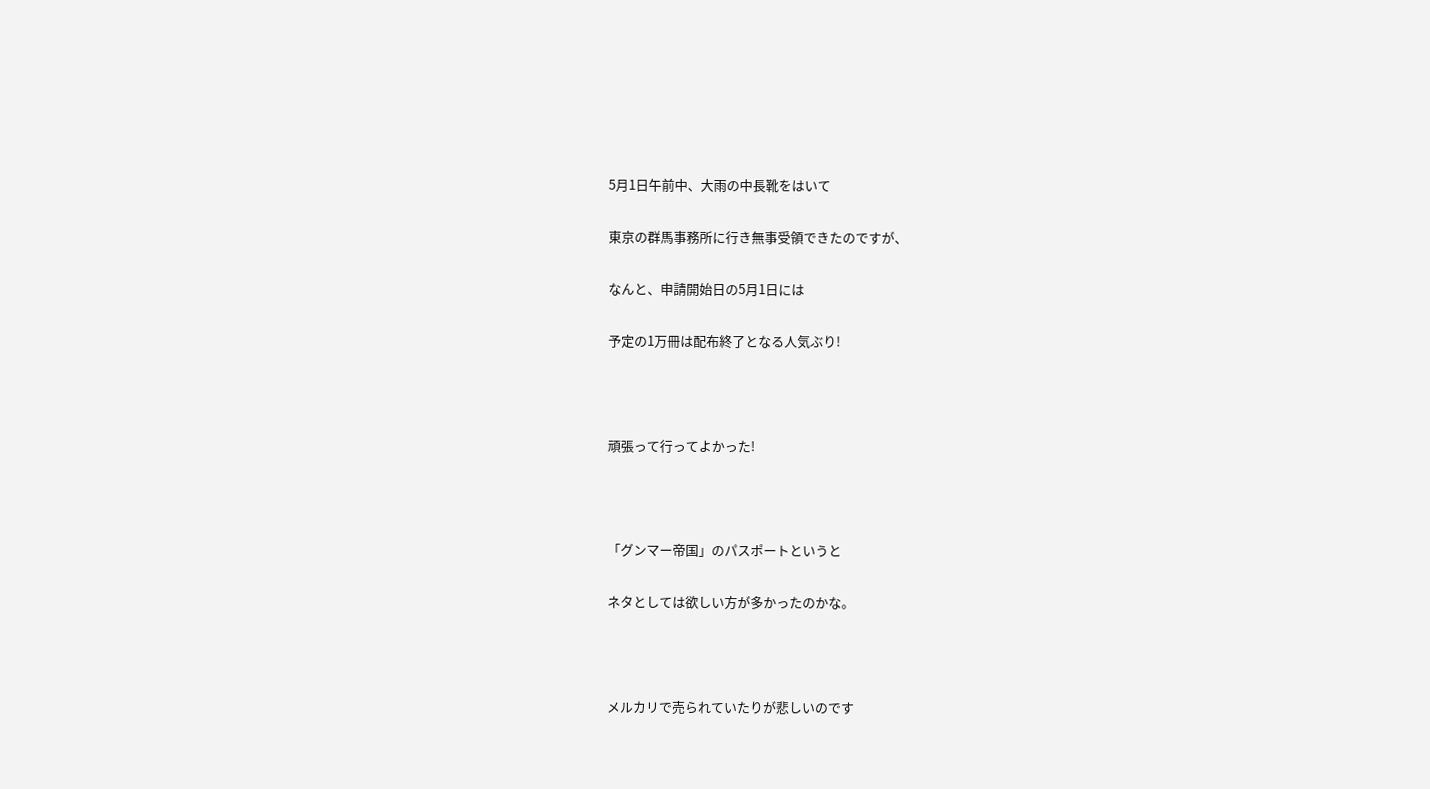5月1日午前中、大雨の中長靴をはいて

東京の群馬事務所に行き無事受領できたのですが、

なんと、申請開始日の5月1日には

予定の1万冊は配布終了となる人気ぶり!



頑張って行ってよかった!



「グンマー帝国」のパスポートというと

ネタとしては欲しい方が多かったのかな。



メルカリで売られていたりが悲しいのです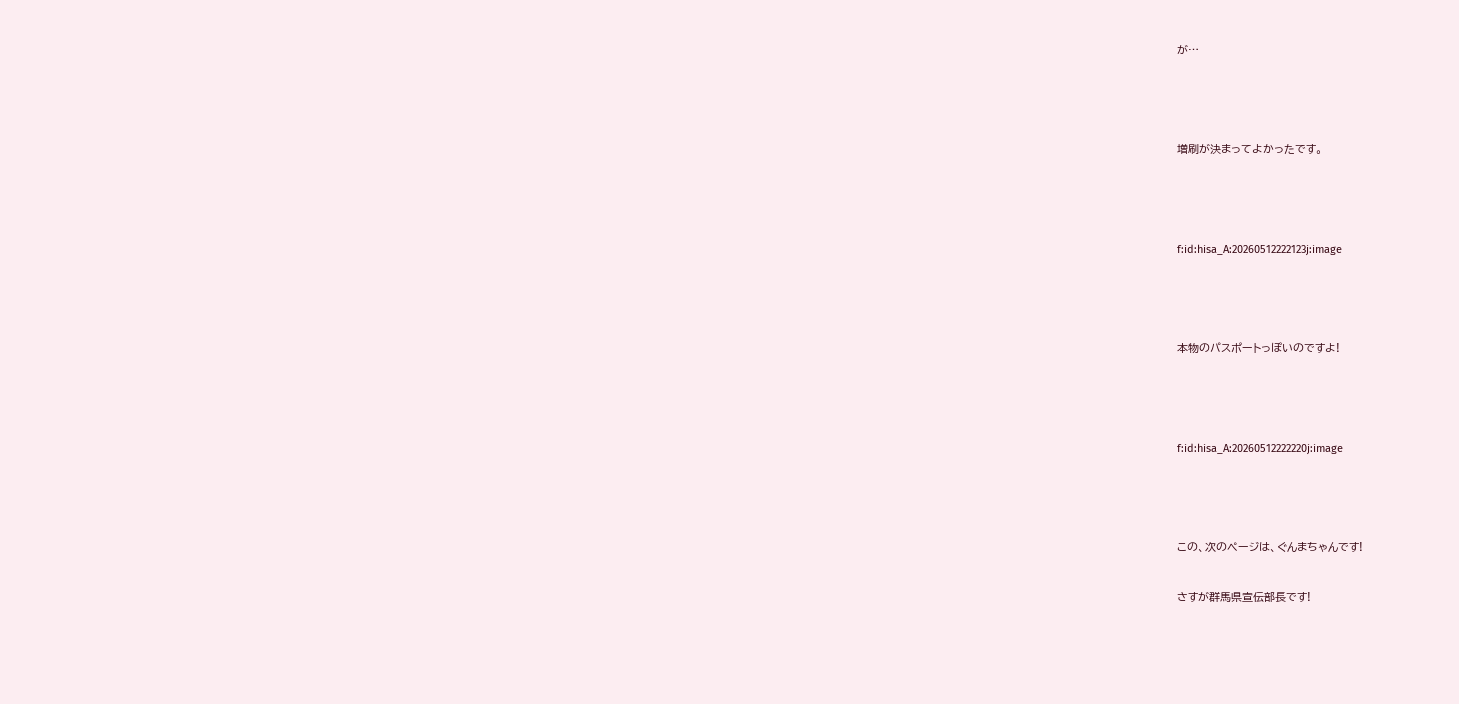が…



増刷が決まってよかったです。



f:id:hisa_A:20260512222123j:image



本物のパスポートっぽいのですよ!



f:id:hisa_A:20260512222220j:image



この、次のページは、ぐんまちゃんです!

さすが群馬県宣伝部長です!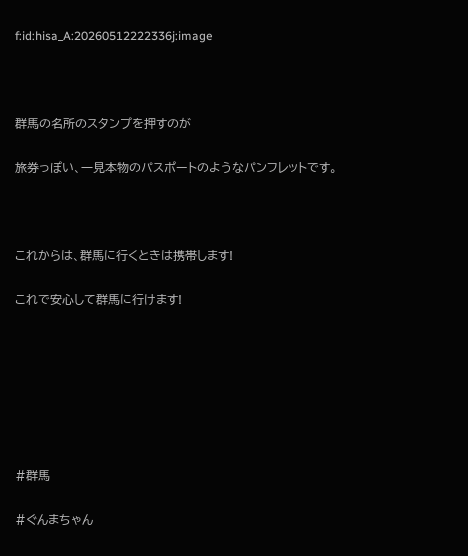f:id:hisa_A:20260512222336j:image



群馬の名所のスタンプを押すのが

旅券っぽい、一見本物のパスポートのようなパンフレットです。



これからは、群馬に行くときは携帯します!

これで安心して群馬に行けます!







#群馬

#ぐんまちゃん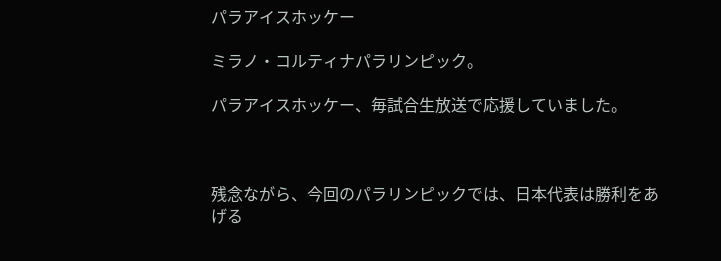パラアイスホッケー

ミラノ・コルティナパラリンピック。

パラアイスホッケー、毎試合生放送で応援していました。



残念ながら、今回のパラリンピックでは、日本代表は勝利をあげる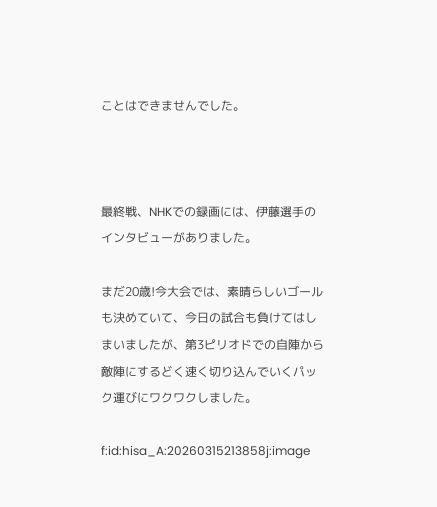ことはできませんでした。



最終戦、NHKでの録画には、伊藤選手のインタビューがありました。

まだ20歳!今大会では、素晴らしいゴールも決めていて、今日の試合も負けてはしまいましたが、第3ピリオドでの自陣から敵陣にするどく速く切り込んでいくパック運びにワクワクしました。

f:id:hisa_A:20260315213858j:image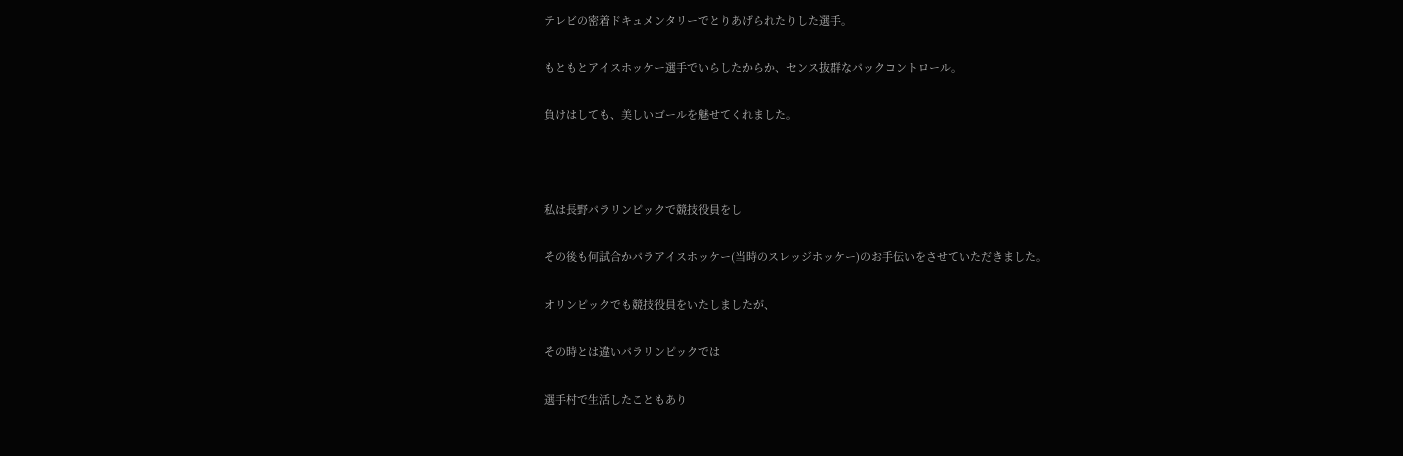テレビの密着ドキュメンタリーでとりあげられたりした選手。

もともとアイスホッケー選手でいらしたからか、センス抜群なパックコントロール。

負けはしても、美しいゴールを魅せてくれました。



私は長野パラリンピックで競技役員をし

その後も何試合かパラアイスホッケー(当時のスレッジホッケー)のお手伝いをさせていただきました。

オリンピックでも競技役員をいたしましたが、

その時とは違いパラリンピックでは

選手村で生活したこともあり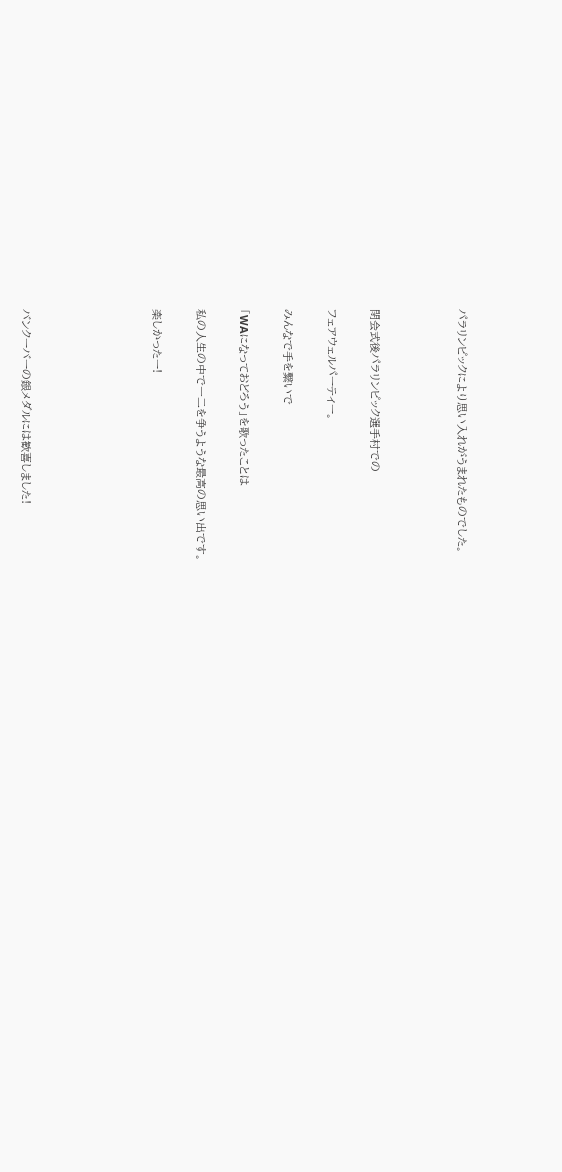パラリンピックにより思い入れがうまれたものでした。



閉会式後パラリンピック選手村での

フェアウェルパーティー。

みんなで手を繋いで

「WAになっておどろう」を歌ったことは

私の人生の中で一二を争うような最高の思い出です。

楽しかったー!





バンクーバーの銀メダルには歓喜しました!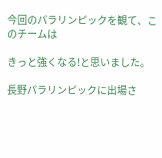今回のパラリンピックを観て、このチームは

きっと強くなる!と思いました。

長野パラリンピックに出場さ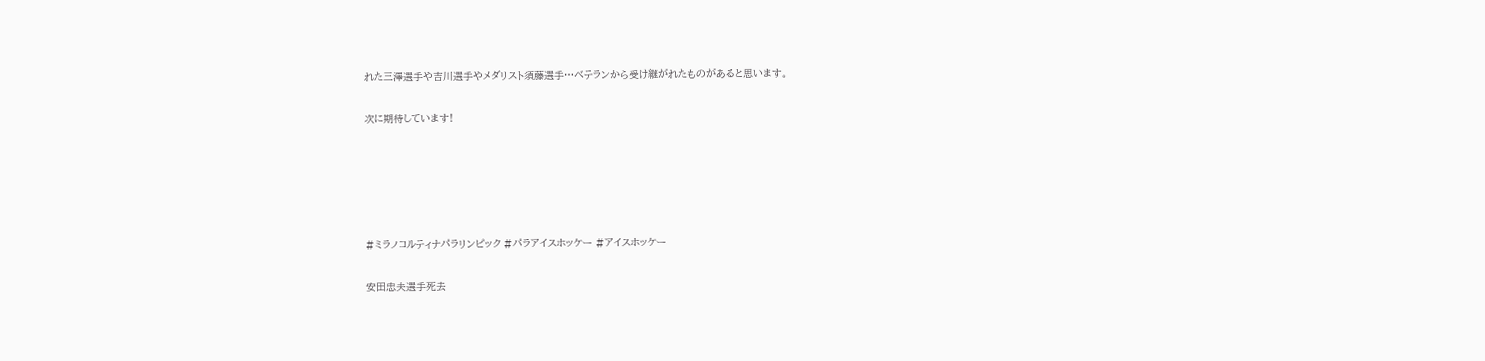れた三澤選手や吉川選手やメダリスト須藤選手…ベテランから受け継がれたものがあると思います。

次に期待しています!





#ミラノコルティナパラリンピック #パラアイスホッケー #アイスホッケー

安田忠夫選手死去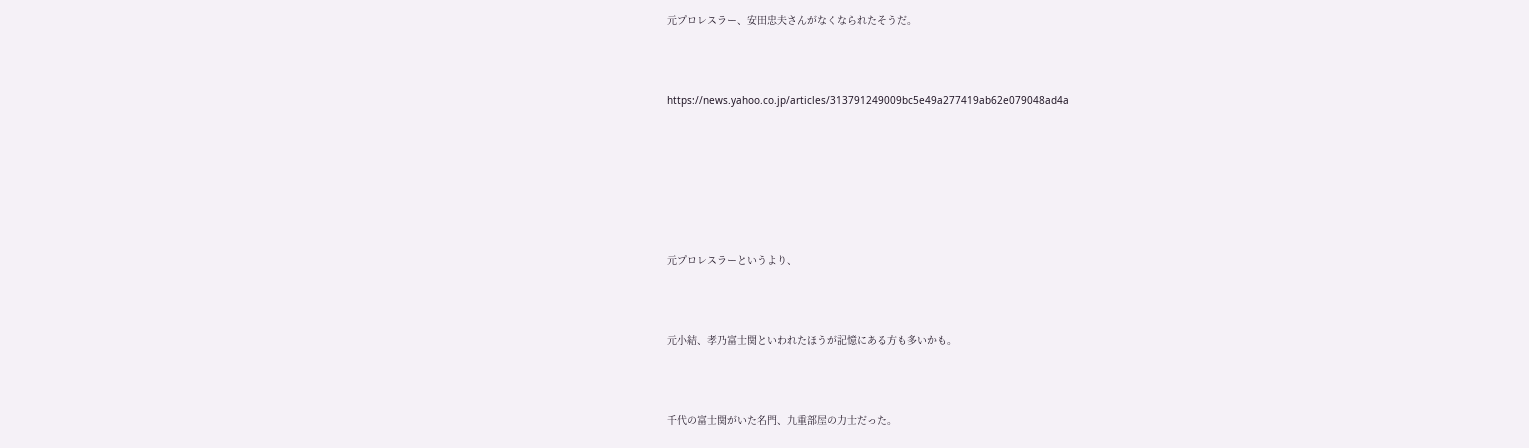元プロレスラー、安田忠夫さんがなくなられたそうだ。



https://news.yahoo.co.jp/articles/313791249009bc5e49a277419ab62e079048ad4a







元プロレスラーというより、



元小結、孝乃富士関といわれたほうが記憶にある方も多いかも。



千代の富士関がいた名門、九重部屋の力士だった。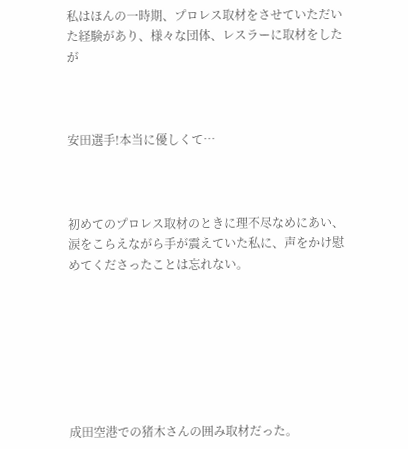私はほんの一時期、プロレス取材をさせていただいた経験があり、様々な団体、レスラーに取材をしたが



安田選手!本当に優しくて…



初めてのプロレス取材のときに理不尽なめにあい、涙をこらえながら手が震えていた私に、声をかけ慰めてくださったことは忘れない。







成田空港での猪木さんの囲み取材だった。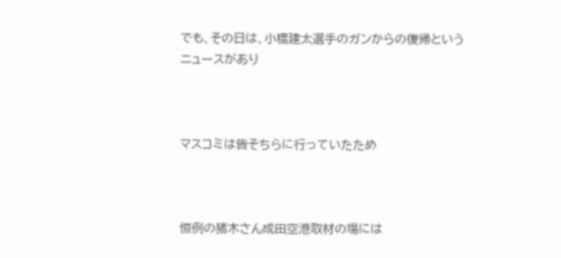でも、その日は、小橋建太選手のガンからの復帰というニュースがあり



マスコミは皆そちらに行っていたため



恒例の猪木さん成田空港取材の場には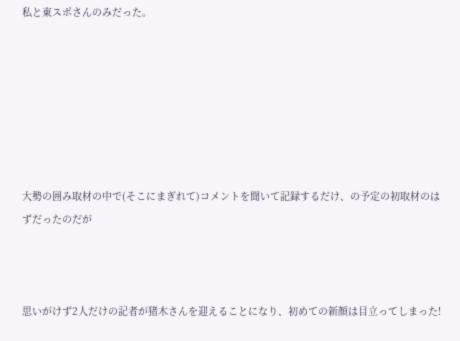私と東スポさんのみだった。







大勢の囲み取材の中で(そこにまぎれて)コメントを聞いて記録するだけ、の予定の初取材のはずだったのだが



思いがけず2人だけの記者が猪木さんを迎えることになり、初めての新顔は目立ってしまった!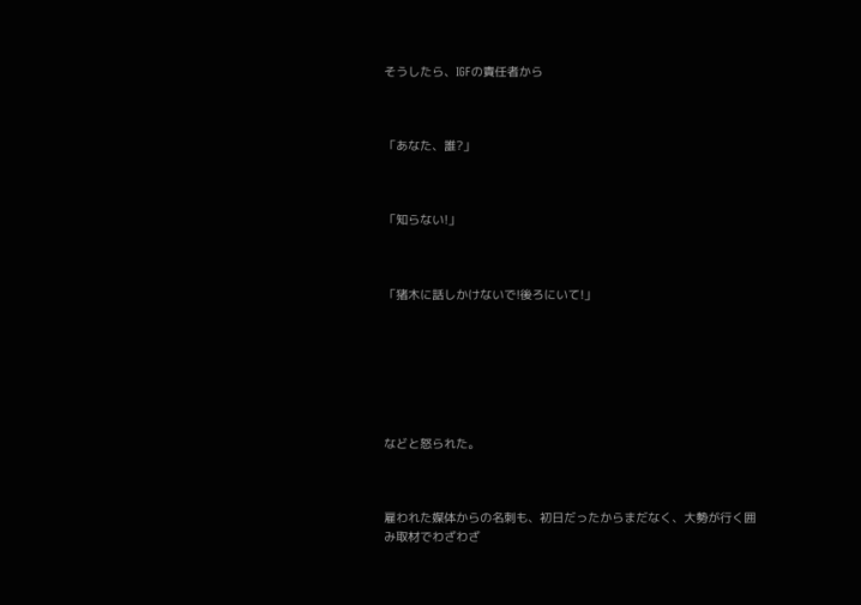そうしたら、IGFの責任者から



「あなた、誰?」



「知らない!」



「猪木に話しかけないで!後ろにいて!」







などと怒られた。



雇われた媒体からの名刺も、初日だったからまだなく、大勢が行く囲み取材でわざわざ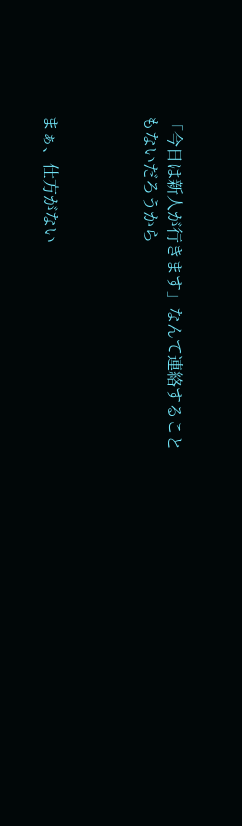「今日は新人が行きます」なんて連絡することもないだろうから



まぁ、仕方がない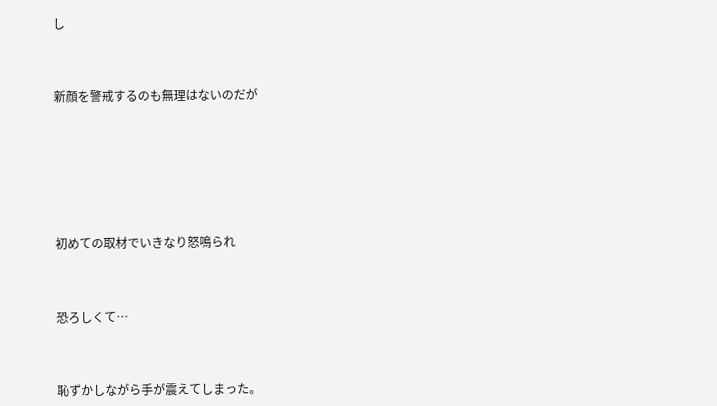し



新顔を警戒するのも無理はないのだが







初めての取材でいきなり怒鳴られ



恐ろしくて…



恥ずかしながら手が震えてしまった。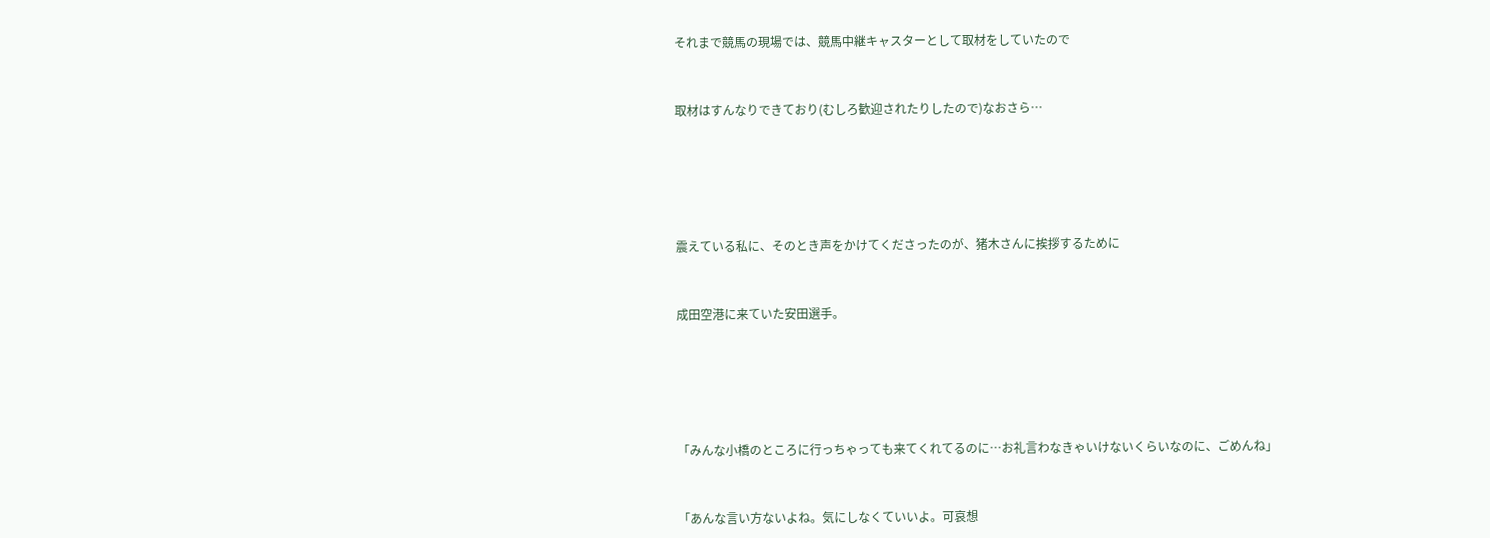それまで競馬の現場では、競馬中継キャスターとして取材をしていたので



取材はすんなりできており(むしろ歓迎されたりしたので)なおさら…







震えている私に、そのとき声をかけてくださったのが、猪木さんに挨拶するために



成田空港に来ていた安田選手。







「みんな小橋のところに行っちゃっても来てくれてるのに…お礼言わなきゃいけないくらいなのに、ごめんね」



「あんな言い方ないよね。気にしなくていいよ。可哀想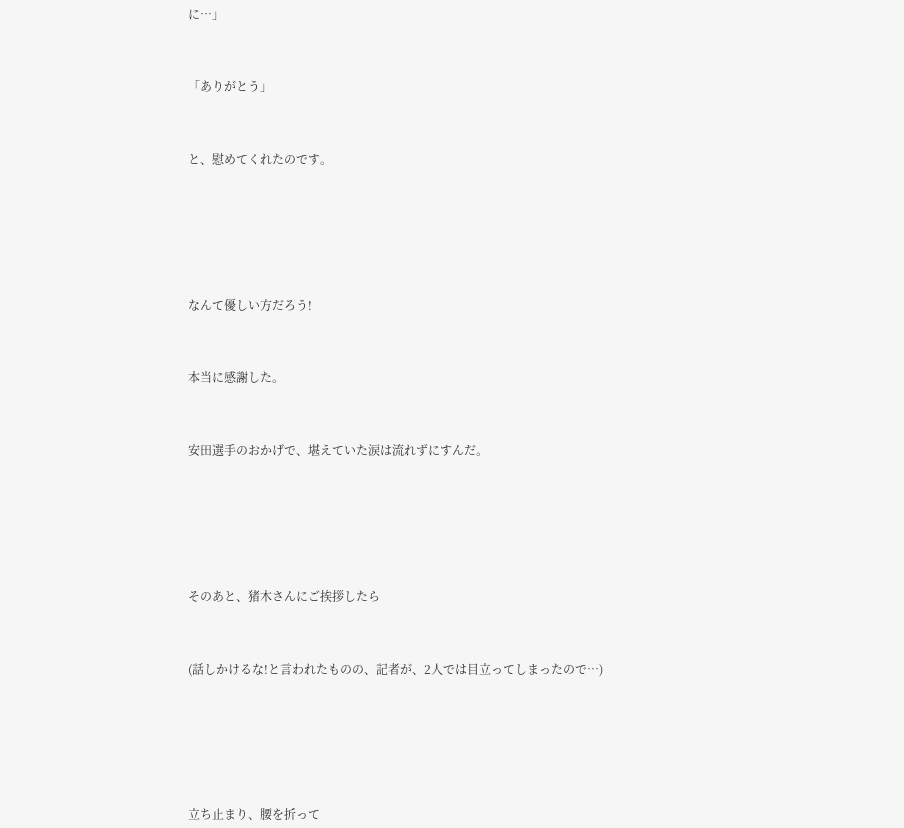に…」



「ありがとう」



と、慰めてくれたのです。







なんて優しい方だろう!



本当に感謝した。



安田選手のおかげで、堪えていた涙は流れずにすんだ。







そのあと、猪木さんにご挨拶したら



(話しかけるな!と言われたものの、記者が、2人では目立ってしまったので…)







立ち止まり、腰を折って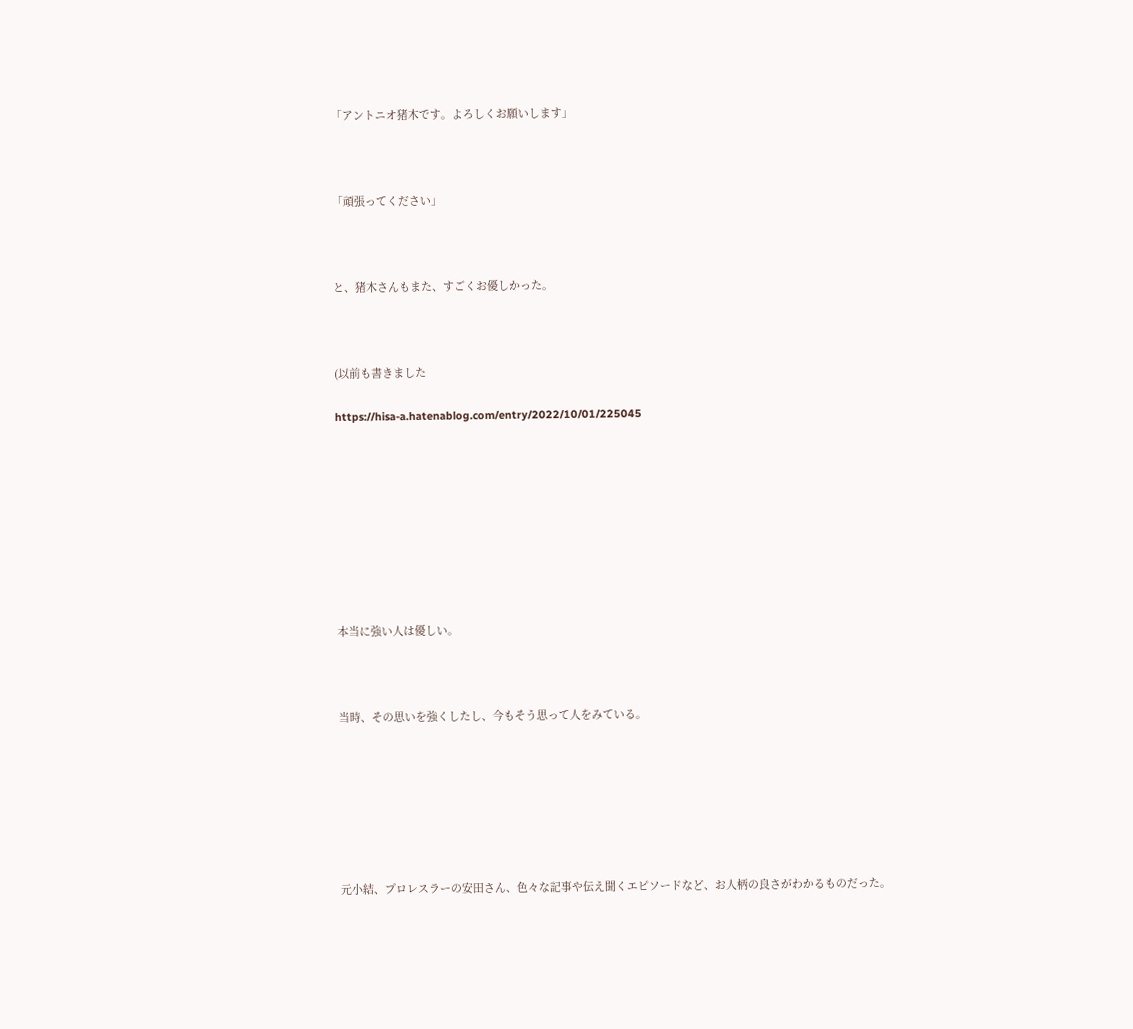「アントニオ猪木です。よろしくお願いします」



「頑張ってください」



と、猪木さんもまた、すごくお優しかった。



(以前も書きました

https://hisa-a.hatenablog.com/entry/2022/10/01/225045









本当に強い人は優しい。



当時、その思いを強くしたし、今もそう思って人をみている。







元小結、プロレスラーの安田さん、色々な記事や伝え聞くエピソードなど、お人柄の良さがわかるものだった。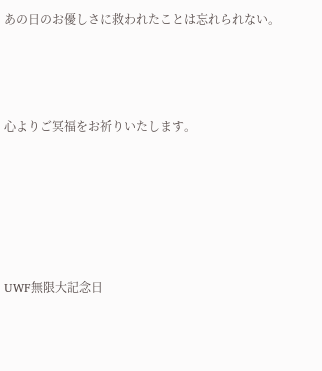あの日のお優しさに救われたことは忘れられない。



心よりご冥福をお祈りいたします。





UWF無限大記念日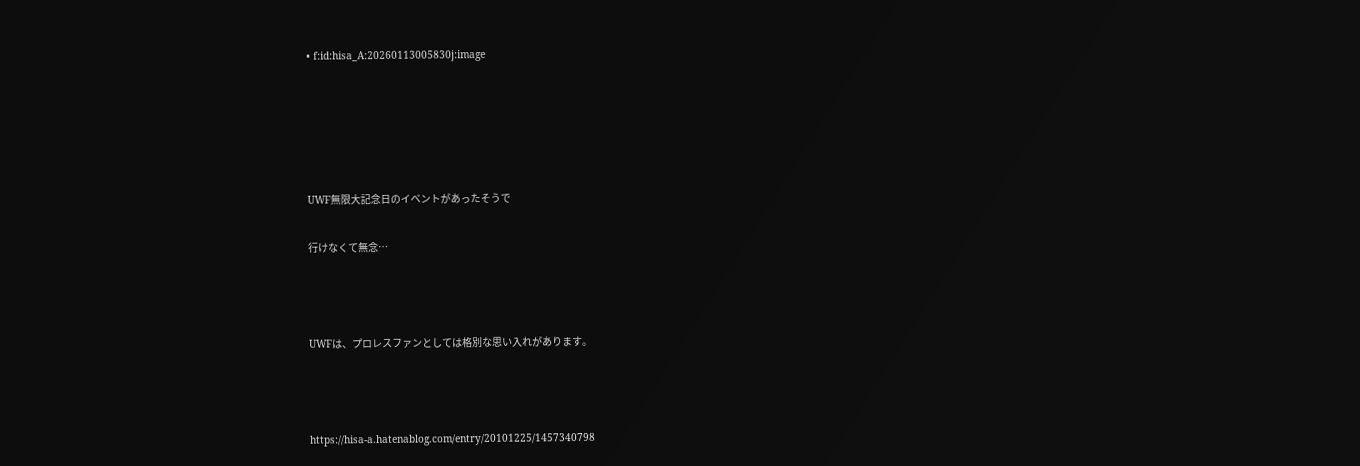• f:id:hisa_A:20260113005830j:image





UWF無限大記念日のイベントがあったそうで

行けなくて無念…



UWFは、プロレスファンとしては格別な思い入れがあります。



https://hisa-a.hatenablog.com/entry/20101225/1457340798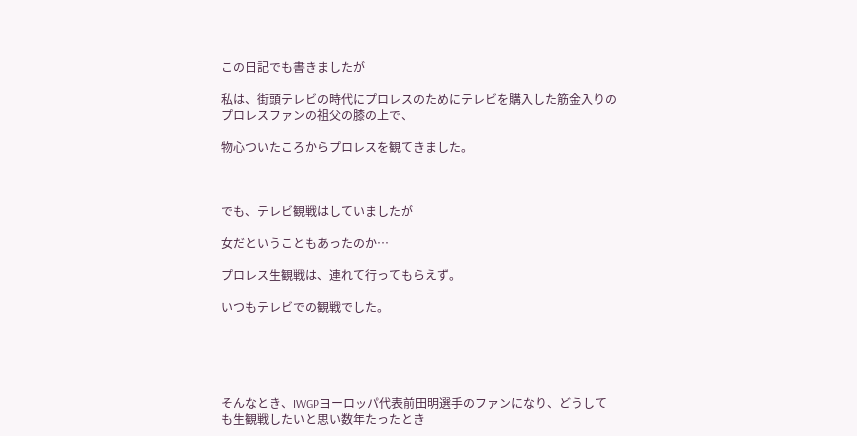この日記でも書きましたが

私は、街頭テレビの時代にプロレスのためにテレビを購入した筋金入りのプロレスファンの祖父の膝の上で、

物心ついたころからプロレスを観てきました。



でも、テレビ観戦はしていましたが

女だということもあったのか…

プロレス生観戦は、連れて行ってもらえず。

いつもテレビでの観戦でした。





そんなとき、IWGPヨーロッパ代表前田明選手のファンになり、どうしても生観戦したいと思い数年たったとき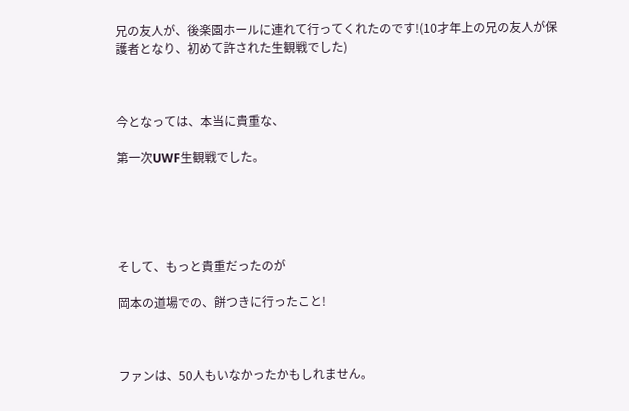兄の友人が、後楽園ホールに連れて行ってくれたのです!(10才年上の兄の友人が保護者となり、初めて許された生観戦でした)



今となっては、本当に貴重な、

第一次UWF生観戦でした。





そして、もっと貴重だったのが

岡本の道場での、餅つきに行ったこと!



ファンは、50人もいなかったかもしれません。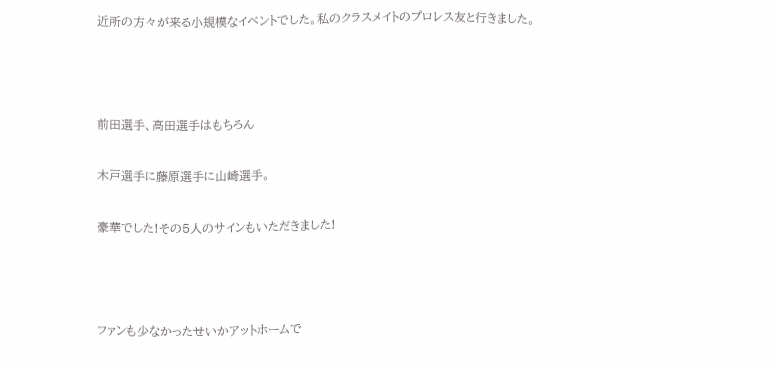近所の方々が来る小規模なイベントでした。私のクラスメイトのプロレス友と行きました。



前田選手、高田選手はもちろん

木戸選手に藤原選手に山崎選手。

豪華でした!その5人のサインもいただきました!



ファンも少なかったせいかアットホームで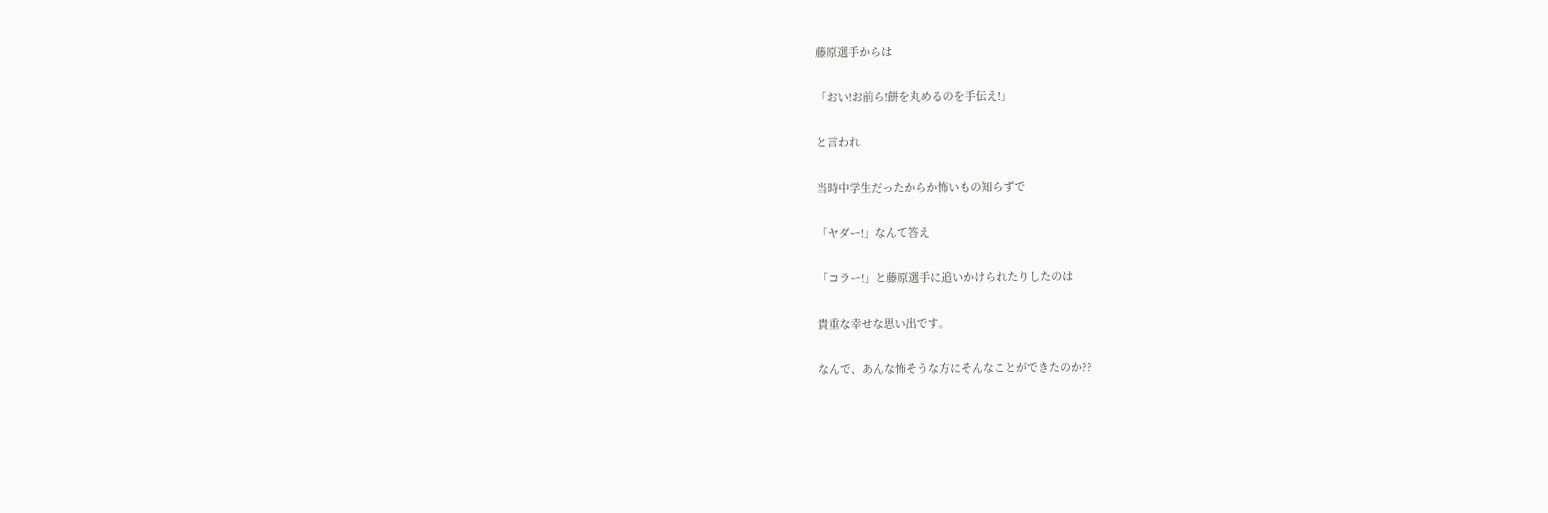藤原選手からは

「おい!お前ら!餅を丸めるのを手伝え!」

と言われ

当時中学生だったからか怖いもの知らずで

「ヤダー!」なんて答え

「コラー!」と藤原選手に追いかけられたりしたのは

貴重な幸せな思い出です。

なんで、あんな怖そうな方にそんなことができたのか??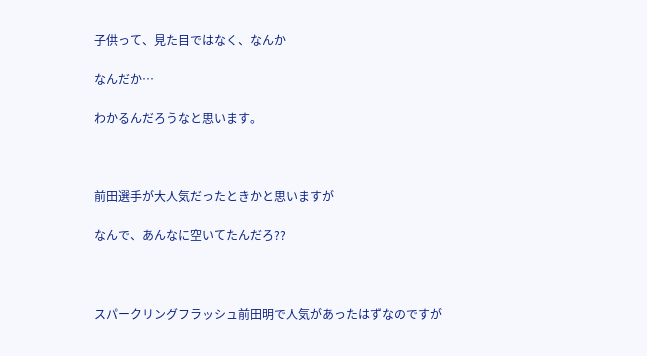子供って、見た目ではなく、なんか

なんだか…

わかるんだろうなと思います。



前田選手が大人気だったときかと思いますが

なんで、あんなに空いてたんだろ??



スパークリングフラッシュ前田明で人気があったはずなのですが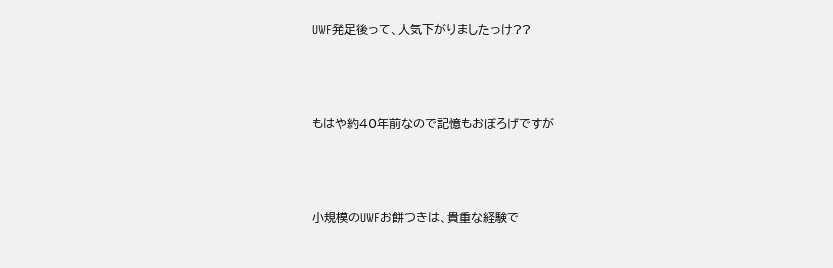UWF発足後って、人気下がりましたっけ??



もはや約40年前なので記憶もおぼろげですが



小規模のUWFお餅つきは、貴重な経験で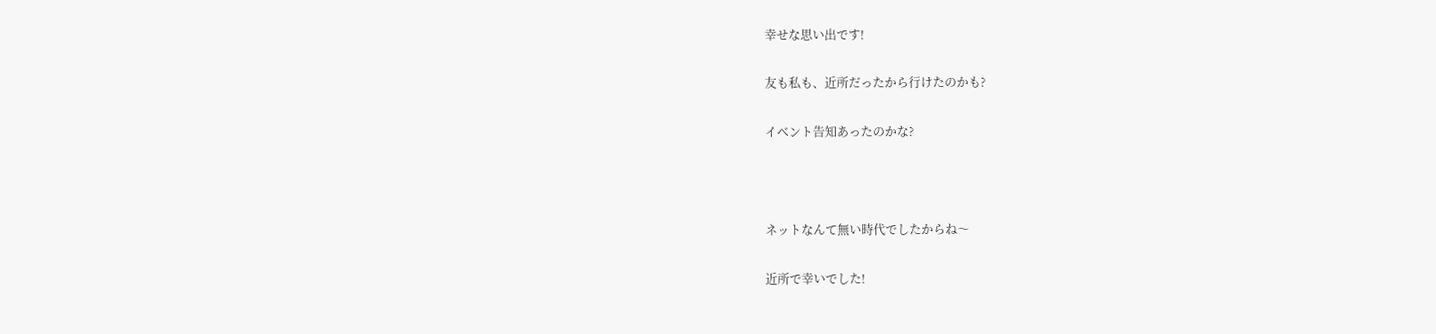幸せな思い出です!

友も私も、近所だったから行けたのかも?

イベント告知あったのかな?



ネットなんて無い時代でしたからね〜

近所で幸いでした!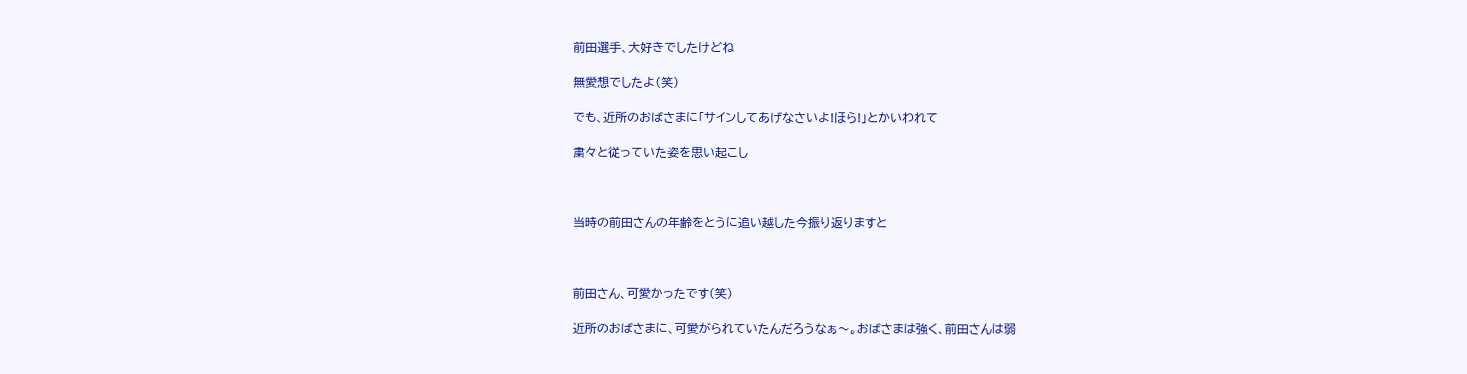前田選手、大好きでしたけどね

無愛想でしたよ(笑)

でも、近所のおばさまに「サインしてあげなさいよ!ほら!」とかいわれて

粛々と従っていた姿を思い起こし



当時の前田さんの年齢をとうに追い越した今振り返りますと



前田さん、可愛かったです(笑)

近所のおばさまに、可愛がられていたんだろうなぁ〜。おばさまは強く、前田さんは弱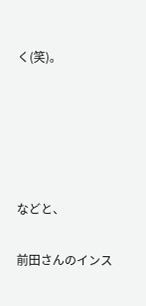く(笑)。





などと、

前田さんのインス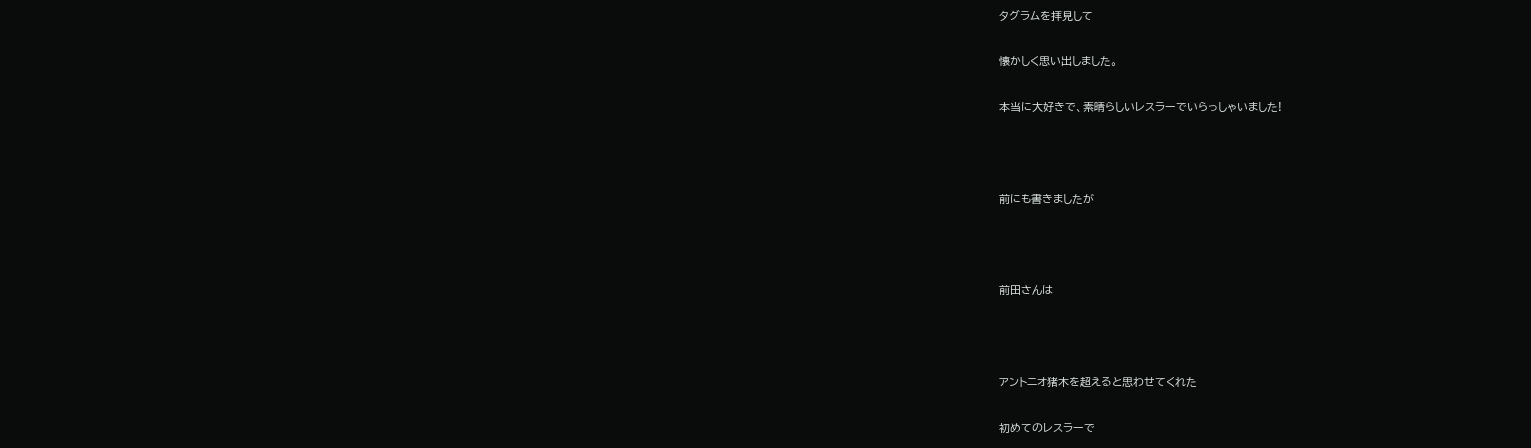タグラムを拝見して

懐かしく思い出しました。

本当に大好きで、素晴らしいレスラーでいらっしゃいました!



前にも書きましたが



前田さんは



アントニオ猪木を超えると思わせてくれた

初めてのレスラーで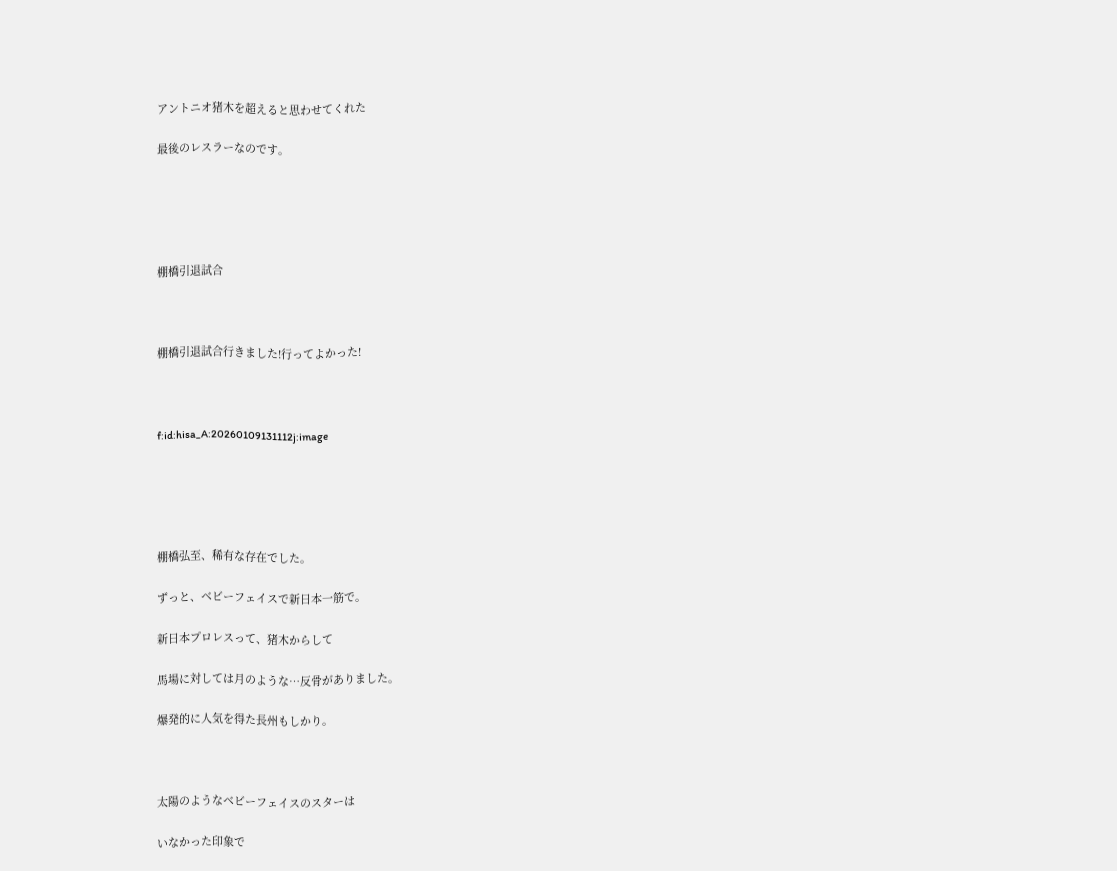アントニオ猪木を超えると思わせてくれた

最後のレスラーなのです。





棚橋引退試合



棚橋引退試合行きました!行ってよかった!



f:id:hisa_A:20260109131112j:image





棚橋弘至、稀有な存在でした。

ずっと、ベビーフェイスで新日本一筋で。

新日本プロレスって、猪木からして

馬場に対しては月のような…反骨がありました。

爆発的に人気を得た長州もしかり。



太陽のようなベビーフェイスのスターは

いなかった印象で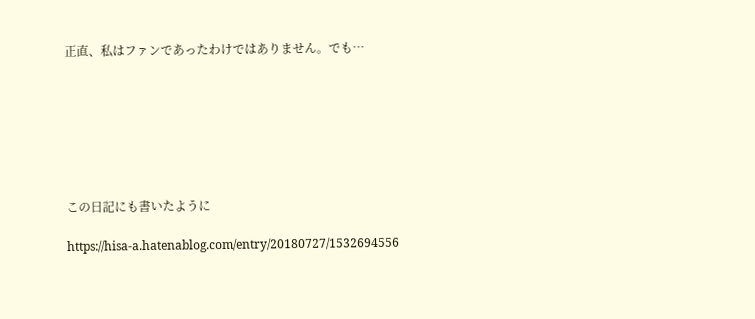正直、私はファンであったわけではありません。でも…







この日記にも書いたように

https://hisa-a.hatenablog.com/entry/20180727/1532694556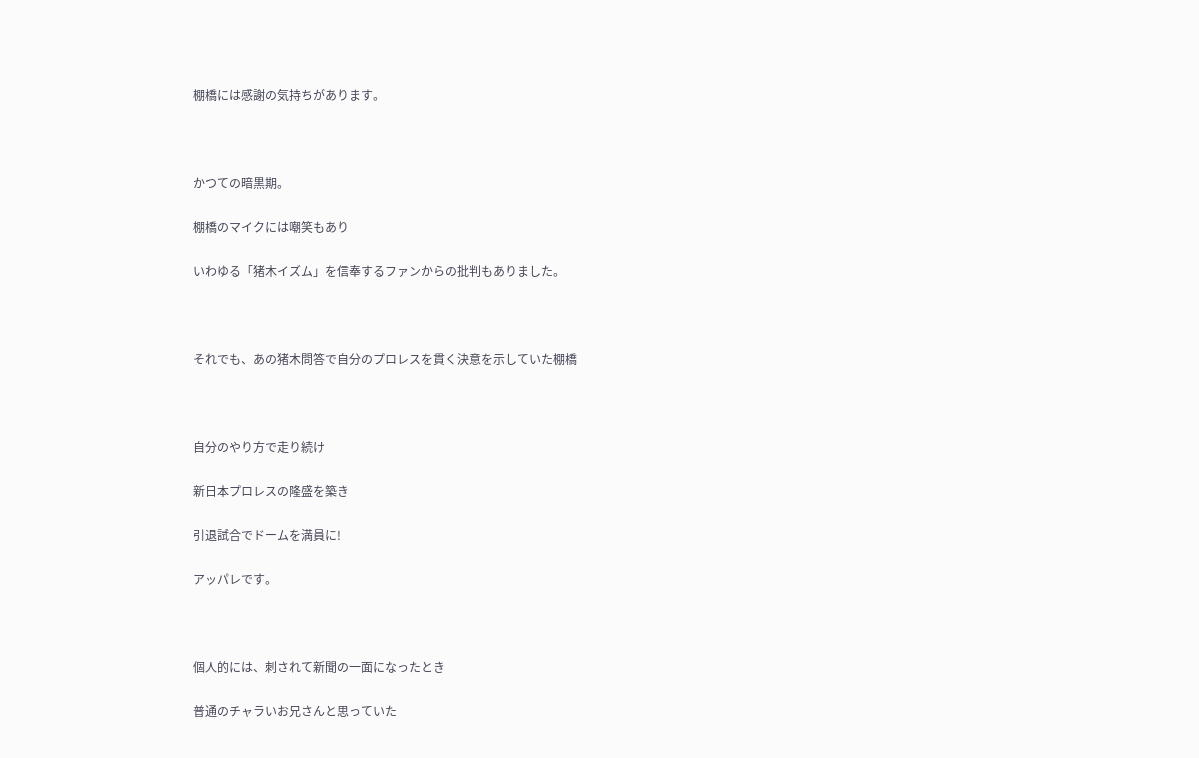棚橋には感謝の気持ちがあります。



かつての暗黒期。

棚橋のマイクには嘲笑もあり

いわゆる「猪木イズム」を信奉するファンからの批判もありました。



それでも、あの猪木問答で自分のプロレスを貫く決意を示していた棚橋



自分のやり方で走り続け

新日本プロレスの隆盛を築き

引退試合でドームを満員に!

アッパレです。



個人的には、刺されて新聞の一面になったとき

普通のチャラいお兄さんと思っていた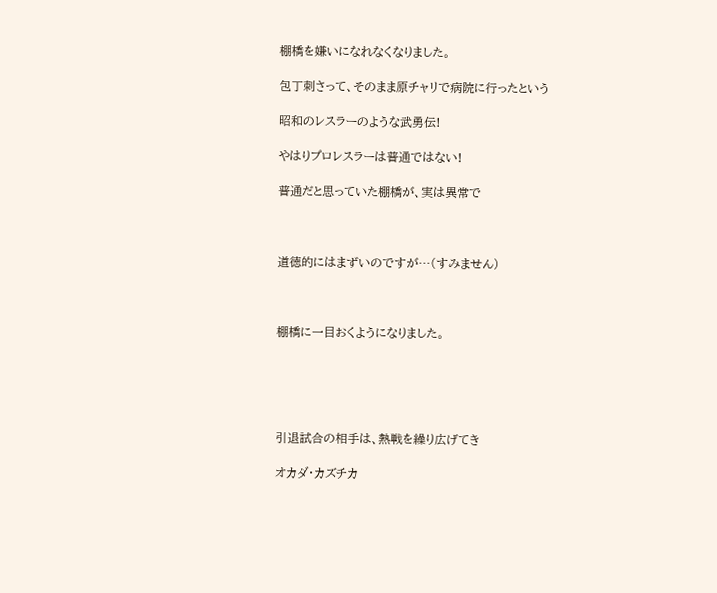棚橋を嫌いになれなくなりました。

包丁刺さって、そのまま原チャリで病院に行ったという

昭和のレスラーのような武勇伝!

やはりプロレスラーは普通ではない!

普通だと思っていた棚橋が、実は異常で



道徳的にはまずいのですが…(すみません)



棚橋に一目おくようになりました。





引退試合の相手は、熱戦を繰り広げてき

オカダ・カズチカ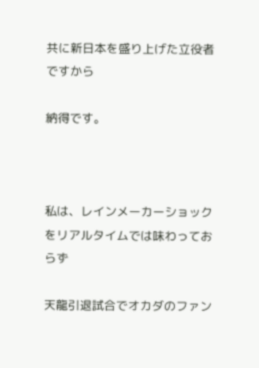共に新日本を盛り上げた立役者ですから

納得です。



私は、レインメーカーショックをリアルタイムでは味わっておらず

天龍引退試合でオカダのファン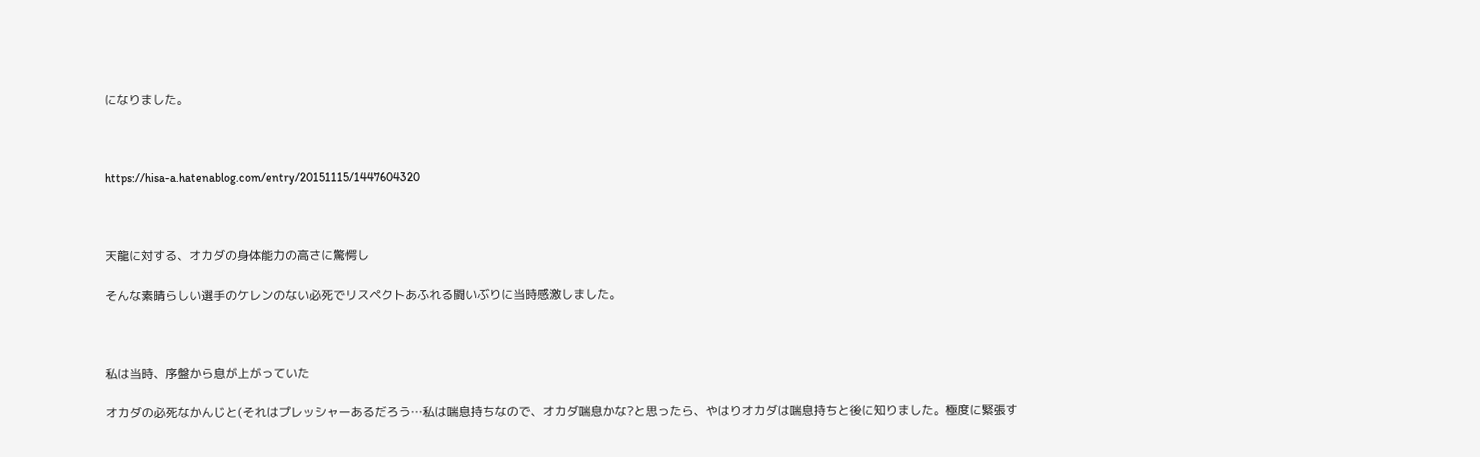になりました。



https://hisa-a.hatenablog.com/entry/20151115/1447604320



天龍に対する、オカダの身体能力の高さに驚愕し

そんな素晴らしい選手のケレンのない必死でリスペクトあふれる闘いぶりに当時感激しました。



私は当時、序盤から息が上がっていた

オカダの必死なかんじと(それはプレッシャーあるだろう…私は喘息持ちなので、オカダ喘息かな?と思ったら、やはりオカダは喘息持ちと後に知りました。極度に緊張す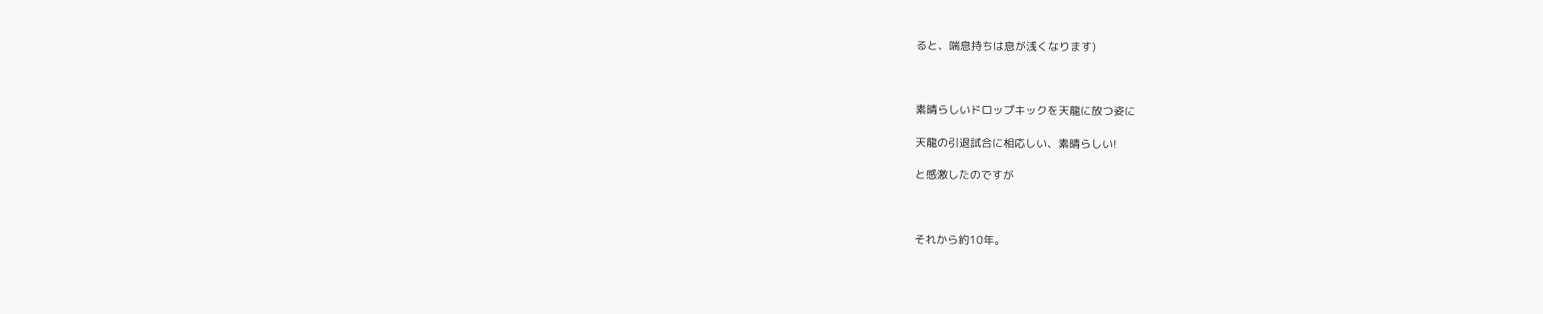ると、喘息持ちは息が浅くなります)



素晴らしいドロップキックを天龍に放つ姿に

天龍の引退試合に相応しい、素晴らしい!

と感激したのですが



それから約10年。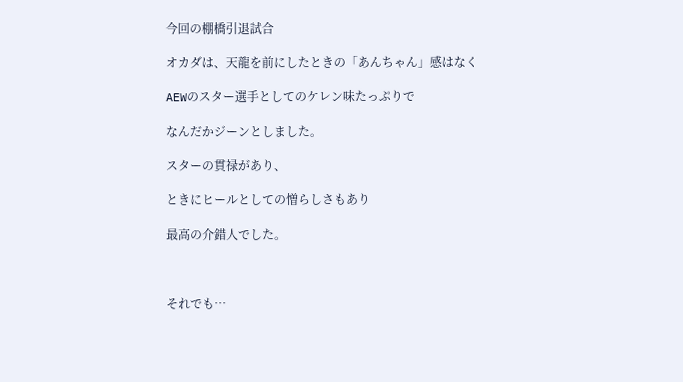今回の棚橋引退試合

オカダは、天龍を前にしたときの「あんちゃん」感はなく

AEWのスター選手としてのケレン味たっぷりで

なんだかジーンとしました。

スターの貫禄があり、

ときにヒールとしての憎らしさもあり

最高の介錯人でした。



それでも…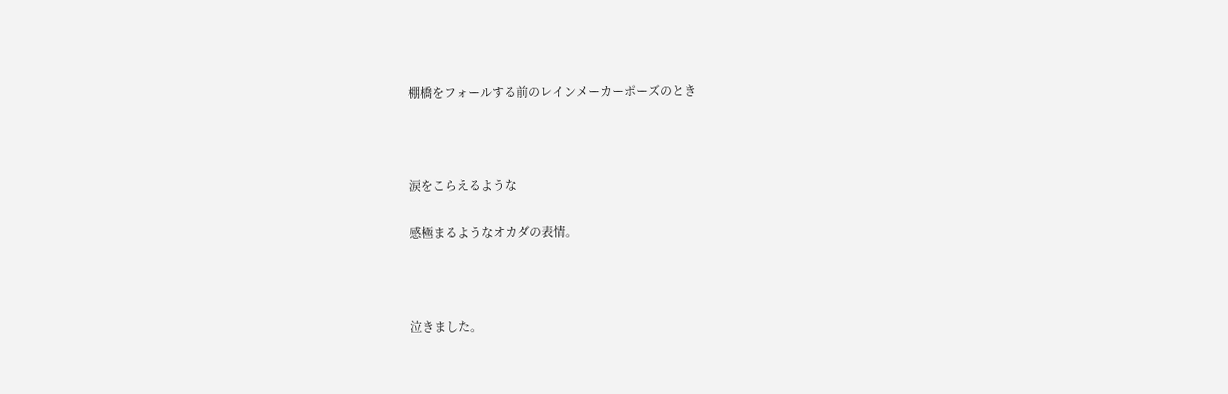棚橋をフォールする前のレインメーカーポーズのとき



涙をこらえるような

感極まるようなオカダの表情。



泣きました。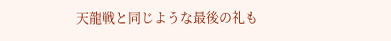天龍戦と同じような最後の礼も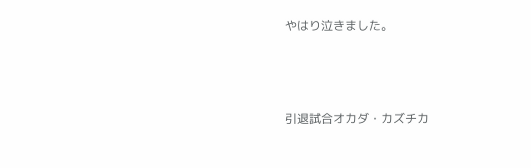やはり泣きました。



引退試合オカダ・カズチカ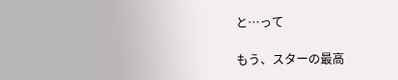と…って

もう、スターの最高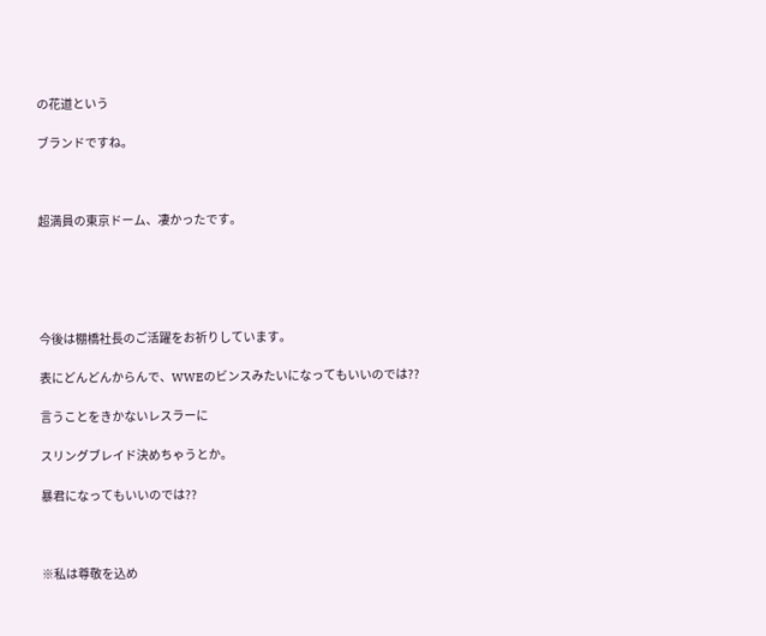の花道という

ブランドですね。



超満員の東京ドーム、凄かったです。





今後は棚橋社長のご活躍をお祈りしています。

表にどんどんからんで、WWEのビンスみたいになってもいいのでは??

言うことをきかないレスラーに

スリングブレイド決めちゃうとか。

暴君になってもいいのでは??



※私は尊敬を込め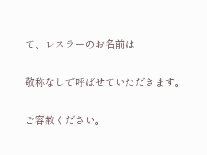て、レスラーのお名前は

敬称なしで呼ばせていただきます。

ご容赦ください。